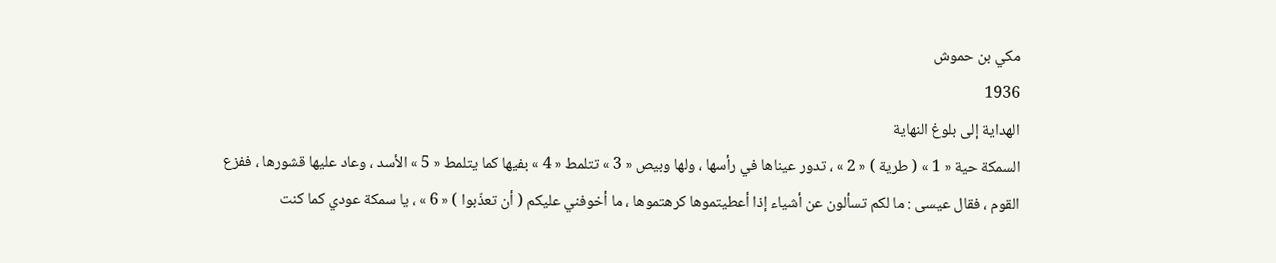مكي بن حموش
1936
الهداية إلى بلوغ النهاية
السمكة حية « 1 » ( طرية ) « 2 » ، تدور عيناها في رأسها ، ولها وبيص « 3 » تتلمط « 4 » بفيها كما يتلمط « 5 » الأسد ، وعاد عليها قشورها ، ففزع القوم ، فقال عيسى : ما لكم تسألون عن أشياء إذا أعطيتموها كرهتموها ، ما أخوفني عليكم ( أن تعذّبوا ) « 6 » ، يا سمكة عودي كما كنت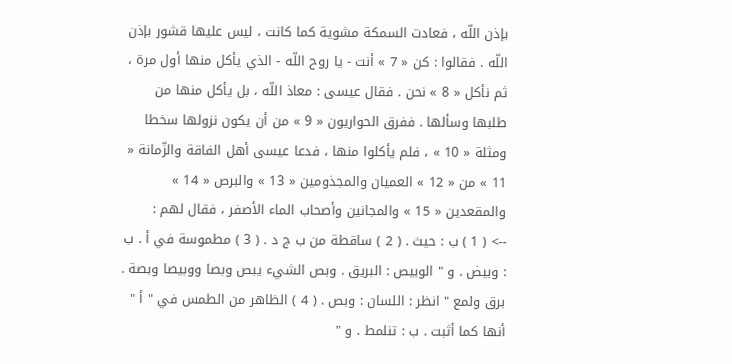بإذن اللّه ، فعادت السمكة مشوية كما كانت ، ليس عليها قشور بإذن اللّه . فقالوا : كن « 7 » أنت - يا روح اللّه - الذي يأكل منها أول مرة ، ثم نأكل « 8 » نحن . فقال عيسى : معاذ اللّه ، بل يأكل منها من طلبها وسألها . ففرق الحواريون « 9 » من أن يكون نزولها سخطا ومثلة « 10 » ، فلم يأكلوا منها ، فدعا عيسى أهل الفاقة والزّمانة « 11 » من « 12 » العميان والمجذومين « 13 » والبرص « 14 » والمقعدين « 15 » والمجانين وأصحاب الماء الأصفر ، فقال لهم :
--> ( 1 ) ب : حيث . ( 2 ) ساقطة من ب ج د . ( 3 ) مطموسة في أ . ب : وبيض . و " الوبيص : البريق . وبص الشيء يبص وبصا ووبيصا وبصة . برق ولمع " انظر : اللسان : وبص . ( 4 ) الظاهر من الطمس في " أ " أنها كما أثبت . ب : تنلمط . و "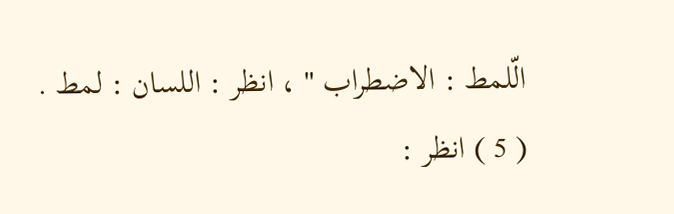الّلمط : الاضطراب " ، انظر : اللسان : لمط . ( 5 ) انظر :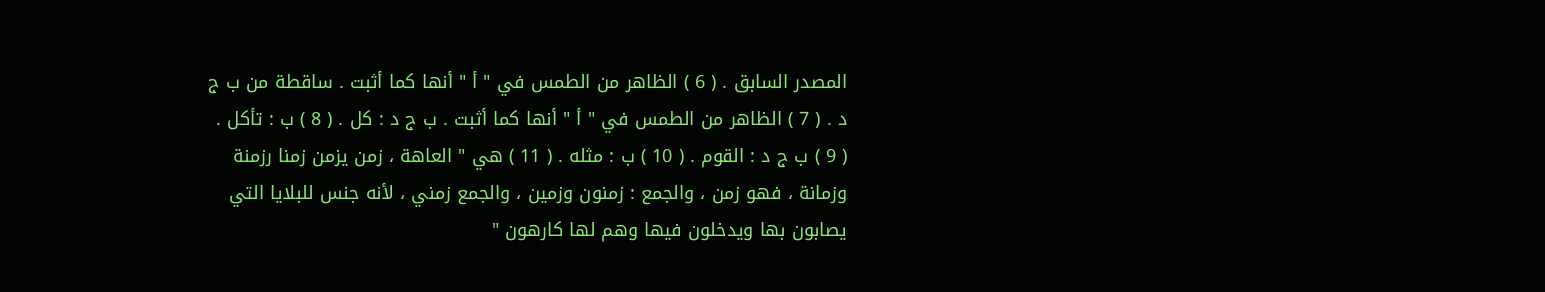المصدر السابق . ( 6 ) الظاهر من الطمس في " أ " أنها كما أثبت . ساقطة من ب ج د . ( 7 ) الظاهر من الطمس في " أ " أنها كما أثبت . ب ج د : كل . ( 8 ) ب : تأكل . ( 9 ) ب ج د : القوم . ( 10 ) ب : مثله . ( 11 ) هي " العاهة ، زمن يزمن زمنا رزمنة وزمانة ، فهو زمن ، والجمع : زمنون وزمين ، والجمع زمني ، لأنه جنس للبلايا التي يصابون بها ويدخلون فيها وهم لها كارهون "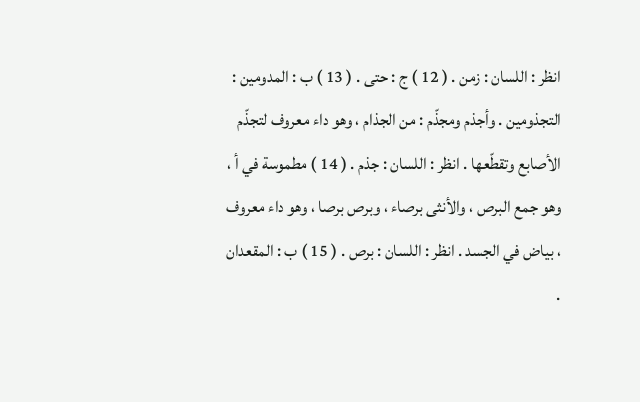انظر : اللسان : زمن . ( 12 ) ج : حتى . ( 13 ) ب : المدومين : التجذومين . وأجذم ومجذّم : من الجذام ، وهو داء معروف لتجذّم الأصابع وتقطّعها . انظر : اللسان : جذم . ( 14 ) مطموسة في أ ، وهو جمع البرص ، والأنثى برصاء ، وبرص برصا ، وهو داء معروف ، بياض في الجسد . انظر : اللسان : برص . ( 15 ) ب : المقعدان .